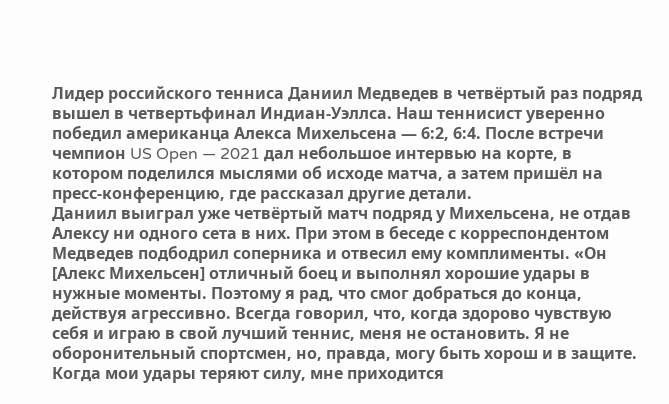Лидер российского тенниса Даниил Медведев в четвёртый раз подряд вышел в четвертьфинал Индиан-Уэллса. Наш теннисист уверенно победил американца Алекса Михельсена — 6:2, 6:4. После встречи чемпион US Open — 2021 дал небольшое интервью на корте, в котором поделился мыслями об исходе матча, а затем пришёл на пресс-конференцию, где рассказал другие детали.
Даниил выиграл уже четвёртый матч подряд у Михельсена, не отдав Алексу ни одного сета в них. При этом в беседе с корреспондентом Медведев подбодрил соперника и отвесил ему комплименты. «Он [Алекс Михельсен] отличный боец и выполнял хорошие удары в нужные моменты. Поэтому я рад, что смог добраться до конца, действуя агрессивно. Всегда говорил, что, когда здорово чувствую себя и играю в свой лучший теннис, меня не остановить. Я не оборонительный спортсмен, но, правда, могу быть хорош и в защите. Когда мои удары теряют силу, мне приходится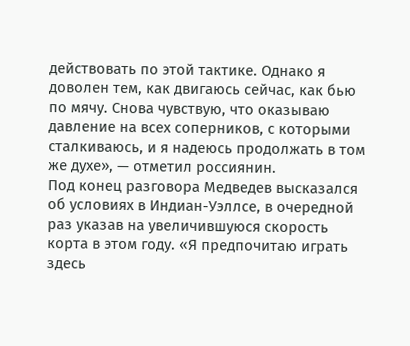действовать по этой тактике. Однако я доволен тем, как двигаюсь сейчас, как бью по мячу. Снова чувствую, что оказываю давление на всех соперников, с которыми сталкиваюсь, и я надеюсь продолжать в том же духе», — отметил россиянин.
Под конец разговора Медведев высказался об условиях в Индиан-Уэллсе, в очередной раз указав на увеличившуюся скорость корта в этом году. «Я предпочитаю играть здесь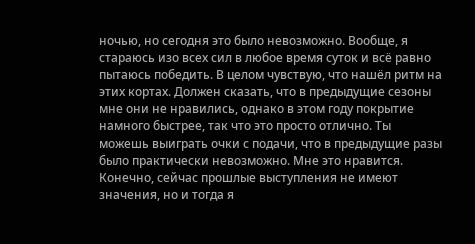ночью, но сегодня это было невозможно. Вообще, я стараюсь изо всех сил в любое время суток и всё равно пытаюсь победить. В целом чувствую, что нашёл ритм на этих кортах. Должен сказать, что в предыдущие сезоны мне они не нравились, однако в этом году покрытие намного быстрее, так что это просто отлично. Ты можешь выиграть очки с подачи, что в предыдущие разы было практически невозможно. Мне это нравится. Конечно, сейчас прошлые выступления не имеют значения, но и тогда я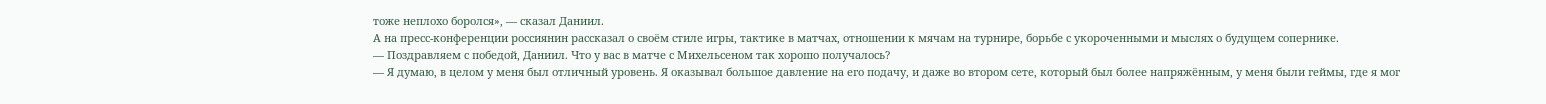тоже неплохо боролся», — сказал Даниил.
А на пресс-конференции россиянин рассказал о своём стиле игры, тактике в матчах, отношении к мячам на турнире, борьбе с укороченными и мыслях о будущем сопернике.
— Поздравляем с победой, Даниил. Что у вас в матче с Михельсеном так хорошо получалось?
— Я думаю, в целом у меня был отличный уровень. Я оказывал большое давление на его подачу, и даже во втором сете, который был более напряжённым, у меня были геймы, где я мог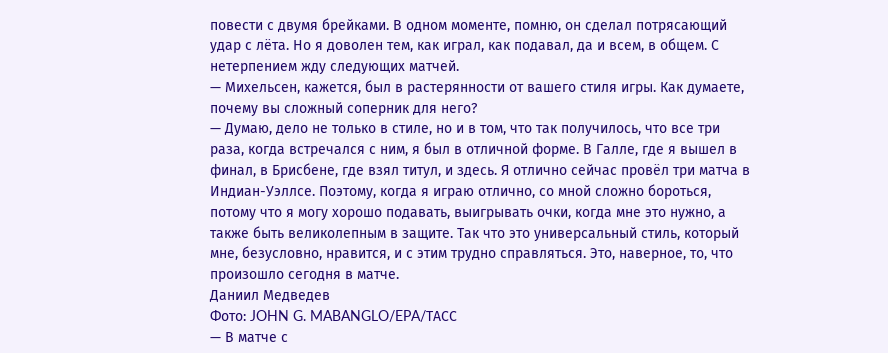повести с двумя брейками. В одном моменте, помню, он сделал потрясающий удар с лёта. Но я доволен тем, как играл, как подавал, да и всем, в общем. С нетерпением жду следующих матчей.
— Михельсен, кажется, был в растерянности от вашего стиля игры. Как думаете, почему вы сложный соперник для него?
— Думаю, дело не только в стиле, но и в том, что так получилось, что все три раза, когда встречался с ним, я был в отличной форме. В Галле, где я вышел в финал, в Брисбене, где взял титул, и здесь. Я отлично сейчас провёл три матча в Индиан-Уэллсе. Поэтому, когда я играю отлично, со мной сложно бороться, потому что я могу хорошо подавать, выигрывать очки, когда мне это нужно, а также быть великолепным в защите. Так что это универсальный стиль, который мне, безусловно, нравится, и с этим трудно справляться. Это, наверное, то, что произошло сегодня в матче.
Даниил Медведев
Фото: JOHN G. MABANGLO/EPA/ТАСС
— В матче с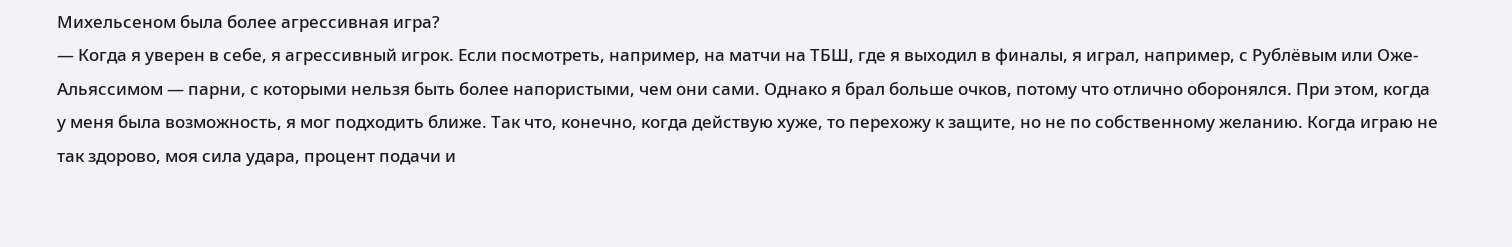Михельсеном была более агрессивная игра?
— Когда я уверен в себе, я агрессивный игрок. Если посмотреть, например, на матчи на ТБШ, где я выходил в финалы, я играл, например, с Рублёвым или Оже-Альяссимом — парни, с которыми нельзя быть более напористыми, чем они сами. Однако я брал больше очков, потому что отлично оборонялся. При этом, когда у меня была возможность, я мог подходить ближе. Так что, конечно, когда действую хуже, то перехожу к защите, но не по собственному желанию. Когда играю не так здорово, моя сила удара, процент подачи и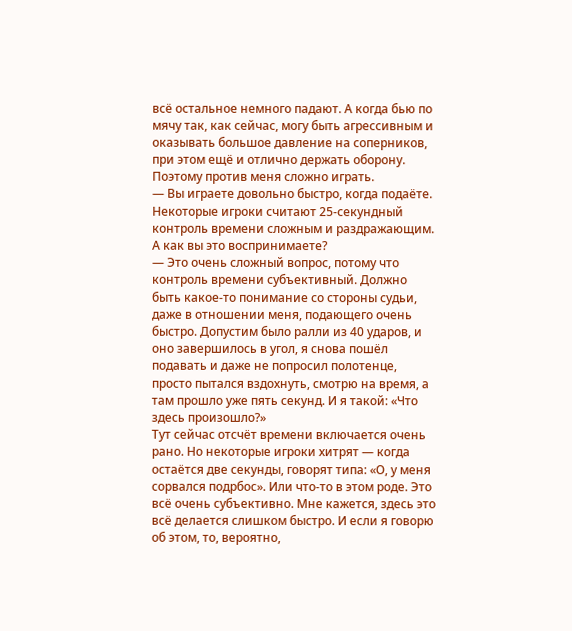всё остальное немного падают. А когда бью по мячу так, как сейчас, могу быть агрессивным и оказывать большое давление на соперников, при этом ещё и отлично держать оборону. Поэтому против меня сложно играть.
— Вы играете довольно быстро, когда подаёте. Некоторые игроки считают 25-секундный контроль времени сложным и раздражающим. А как вы это воспринимаете?
— Это очень сложный вопрос, потому что контроль времени субъективный. Должно быть какое-то понимание со стороны судьи, даже в отношении меня, подающего очень быстро. Допустим было ралли из 40 ударов, и оно завершилось в угол, я снова пошёл подавать и даже не попросил полотенце, просто пытался вздохнуть, смотрю на время, а там прошло уже пять секунд. И я такой: «Что здесь произошло?»
Тут сейчас отсчёт времени включается очень рано. Но некоторые игроки хитрят — когда остаётся две секунды, говорят типа: «О, у меня сорвался подрбос». Или что-то в этом роде. Это всё очень субъективно. Мне кажется, здесь это всё делается слишком быстро. И если я говорю об этом, то, вероятно,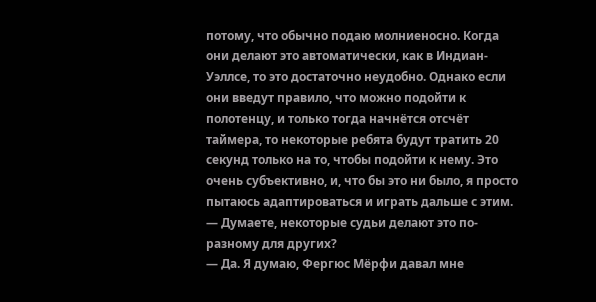потому, что обычно подаю молниеносно. Когда они делают это автоматически, как в Индиан-Уэллсе, то это достаточно неудобно. Однако если они введут правило, что можно подойти к полотенцу, и только тогда начнётся отсчёт таймера, то некоторые ребята будут тратить 20 секунд только на то, чтобы подойти к нему. Это очень субъективно, и, что бы это ни было, я просто пытаюсь адаптироваться и играть дальше с этим.
— Думаете, некоторые судьи делают это по-разному для других?
— Да. Я думаю, Фергюс Мёрфи давал мне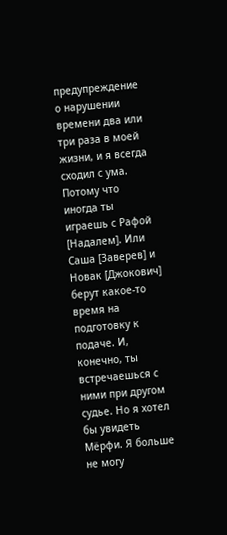предупреждение о нарушении времени два или три раза в моей жизни, и я всегда сходил с ума. Потому что иногда ты играешь с Рафой [Надалем]. Или Саша [Заверев] и Новак [Джокович] берут какое-то время на подготовку к подаче. И, конечно, ты встречаешься с ними при другом судье. Но я хотел бы увидеть Мёрфи. Я больше не могу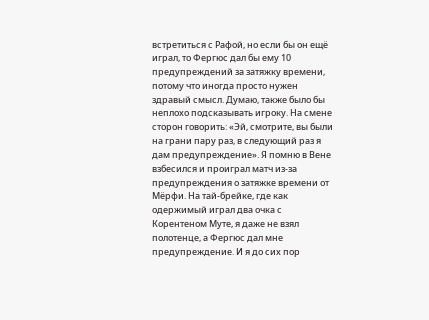встретиться с Рафой, но если бы он ещё играл, то Фергюс дал бы ему 10 предупреждений за затяжку времени, потому что иногда просто нужен здравый смысл. Думаю, также было бы неплохо подсказывать игроку. На смене сторон говорить: «Эй, смотрите, вы были на грани пару раз, в следующий раз я дам предупреждение». Я помню в Вене взбесился и проиграл матч из-за предупреждения о затяжке времени от Мёрфи. На тай-брейке, где как одержимый играл два очка с Корентеном Муте, я даже не взял полотенце, а Фергюс дал мне предупреждение. И я до сих пор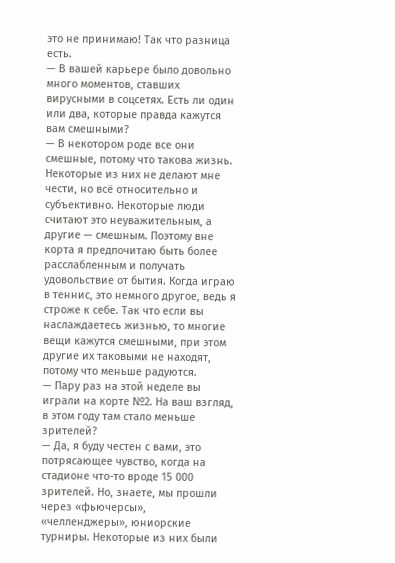это не принимаю! Так что разница есть.
— В вашей карьере было довольно много моментов, ставших вирусными в соцсетях. Есть ли один или два, которые правда кажутся вам смешными?
— В некотором роде все они смешные, потому что такова жизнь. Некоторые из них не делают мне чести, но всё относительно и субъективно. Некоторые люди считают это неуважительным, а другие — смешным. Поэтому вне корта я предпочитаю быть более расслабленным и получать удовольствие от бытия. Когда играю в теннис, это немного другое, ведь я строже к себе. Так что если вы наслаждаетесь жизнью, то многие вещи кажутся смешными, при этом другие их таковыми не находят, потому что меньше радуются.
— Пару раз на этой неделе вы играли на корте №2. На ваш взгляд, в этом году там стало меньше зрителей?
— Да, я буду честен с вами, это потрясающее чувство, когда на стадионе что-то вроде 15 000 зрителей. Но, знаете, мы прошли через «фьючерсы», «челленджеры», юниорские турниры. Некоторые из них были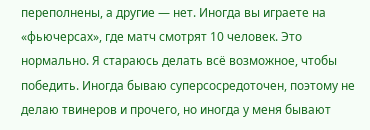переполнены, а другие — нет. Иногда вы играете на «фьючерсах», где матч смотрят 10 человек. Это нормально. Я стараюсь делать всё возможное, чтобы победить. Иногда бываю суперсосредоточен, поэтому не делаю твинеров и прочего, но иногда у меня бывают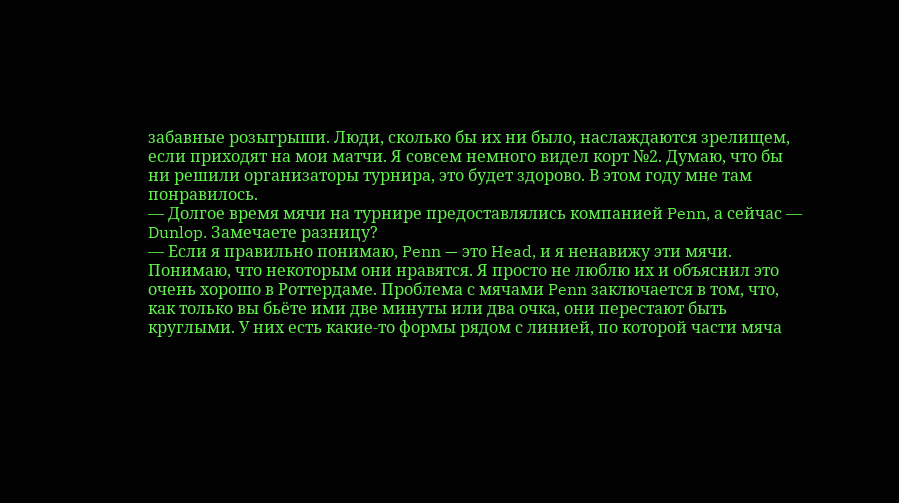забавные розыгрыши. Люди, сколько бы их ни было, наслаждаются зрелищем, если приходят на мои матчи. Я совсем немного видел корт №2. Думаю, что бы ни решили организаторы турнира, это будет здорово. В этом году мне там понравилось.
— Долгое время мячи на турнире предоставлялись компанией Penn, а сейчас — Dunlop. Замечаете разницу?
— Если я правильно понимаю, Penn — это Head, и я ненавижу эти мячи. Понимаю, что некоторым они нравятся. Я просто не люблю их и объяснил это очень хорошо в Роттердаме. Проблема с мячами Penn заключается в том, что, как только вы бьёте ими две минуты или два очка, они перестают быть круглыми. У них есть какие-то формы рядом с линией, по которой части мяча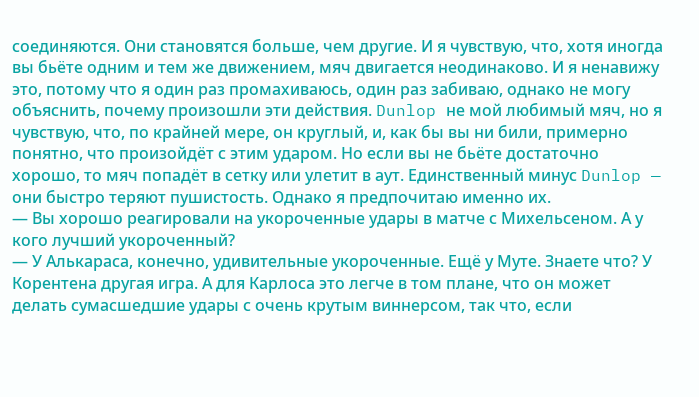соединяются. Они становятся больше, чем другие. И я чувствую, что, хотя иногда вы бьёте одним и тем же движением, мяч двигается неодинаково. И я ненавижу это, потому что я один раз промахиваюсь, один раз забиваю, однако не могу объяснить, почему произошли эти действия. Dunlop не мой любимый мяч, но я чувствую, что, по крайней мере, он круглый, и, как бы вы ни били, примерно понятно, что произойдёт с этим ударом. Но если вы не бьёте достаточно хорошо, то мяч попадёт в сетку или улетит в аут. Единственный минус Dunlop — они быстро теряют пушистость. Однако я предпочитаю именно их.
— Вы хорошо реагировали на укороченные удары в матче с Михельсеном. А у кого лучший укороченный?
— У Алькараса, конечно, удивительные укороченные. Ещё у Муте. Знаете что? У Корентена другая игра. А для Карлоса это легче в том плане, что он может делать сумасшедшие удары с очень крутым виннерсом, так что, если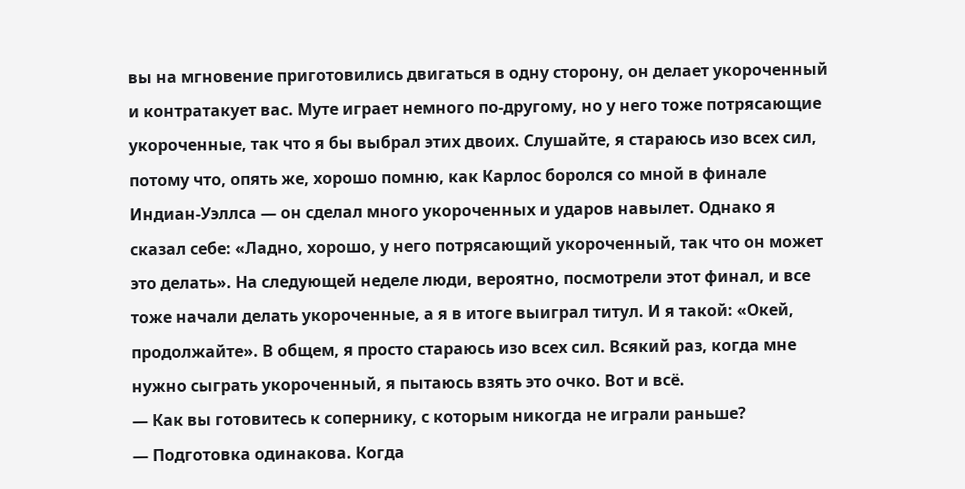вы на мгновение приготовились двигаться в одну сторону, он делает укороченный и контратакует вас. Муте играет немного по-другому, но у него тоже потрясающие укороченные, так что я бы выбрал этих двоих. Слушайте, я стараюсь изо всех сил, потому что, опять же, хорошо помню, как Карлос боролся со мной в финале Индиан-Уэллса — он сделал много укороченных и ударов навылет. Однако я сказал себе: «Ладно, хорошо, у него потрясающий укороченный, так что он может это делать». На следующей неделе люди, вероятно, посмотрели этот финал, и все тоже начали делать укороченные, а я в итоге выиграл титул. И я такой: «Окей, продолжайте». В общем, я просто стараюсь изо всех сил. Всякий раз, когда мне нужно сыграть укороченный, я пытаюсь взять это очко. Вот и всё.
— Как вы готовитесь к сопернику, с которым никогда не играли раньше?
— Подготовка одинакова. Когда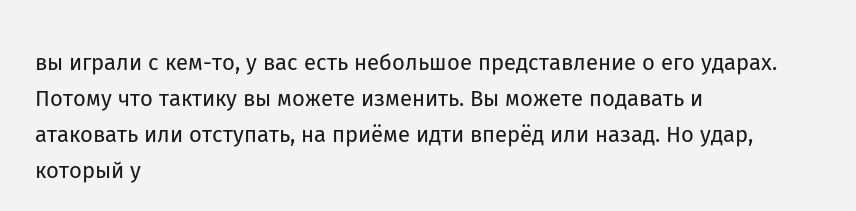вы играли с кем-то, у вас есть небольшое представление о его ударах. Потому что тактику вы можете изменить. Вы можете подавать и атаковать или отступать, на приёме идти вперёд или назад. Но удар, который у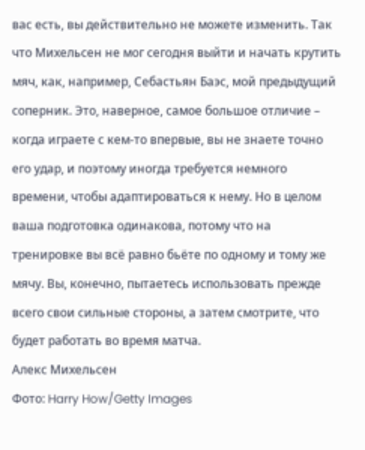вас есть, вы действительно не можете изменить. Так что Михельсен не мог сегодня выйти и начать крутить мяч, как, например, Себастьян Баэс, мой предыдущий соперник. Это, наверное, самое большое отличие – когда играете с кем-то впервые, вы не знаете точно его удар, и поэтому иногда требуется немного времени, чтобы адаптироваться к нему. Но в целом ваша подготовка одинакова, потому что на тренировке вы всё равно бьёте по одному и тому же мячу. Вы, конечно, пытаетесь использовать прежде всего свои сильные стороны, а затем смотрите, что будет работать во время матча.
Алекс Михельсен
Фото: Harry How/Getty Images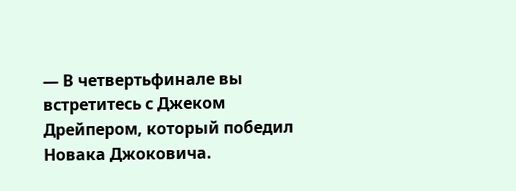— В четвертьфинале вы встретитесь с Джеком Дрейпером, который победил Новака Джоковича.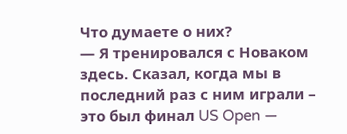Что думаете о них?
— Я тренировался с Новаком здесь. Сказал, когда мы в последний раз с ним играли – это был финал US Open —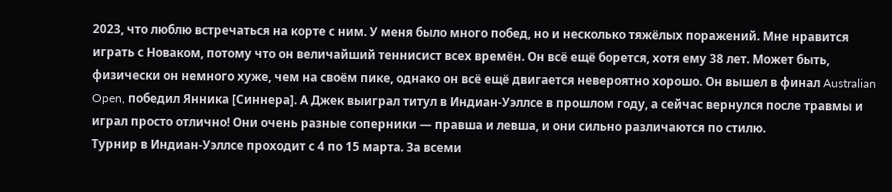2023, что люблю встречаться на корте с ним. У меня было много побед, но и несколько тяжёлых поражений. Мне нравится играть с Новаком, потому что он величайший теннисист всех времён. Он всё ещё борется, хотя ему 38 лет. Может быть, физически он немного хуже, чем на своём пике, однако он всё ещё двигается невероятно хорошо. Он вышел в финал Australian Open, победил Янника [Синнера]. А Джек выиграл титул в Индиан-Уэллсе в прошлом году, а сейчас вернулся после травмы и играл просто отлично! Они очень разные соперники — правша и левша, и они сильно различаются по стилю.
Турнир в Индиан-Уэллсе проходит с 4 по 15 марта. За всеми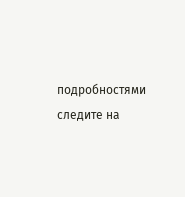подробностями следите на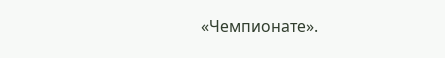«Чемпионате».